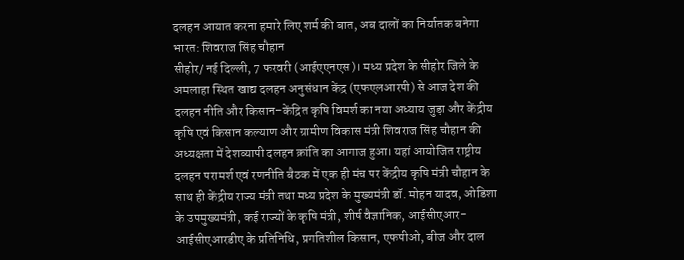दलहन आयात करना हमारे लिए शर्म की बात, अब दालों का निर्यातक बनेगा भारत: शिवराज सिंह चौहान
सीहोर/ नई दिल्ली, 7 फरवरी (आईएएनएस)। मध्य प्रदेश के सीहोर जिले के अमलाहा स्थित खाद्य दलहन अनुसंधान केंद्र (एफएलआरपी) से आज देश की दलहन नीति और किसान–केंद्रित कृषि विमर्श का नया अध्याय जुड़ा और केंद्रीय कृषि एवं किसान कल्याण और ग्रामीण विकास मंत्री शिवराज सिंह चौहान की अध्यक्षता में देशव्यापी दलहन क्रांति का आगाज हुआ। यहां आयोजित राष्ट्रीय दलहन परामर्श एवं रणनीति बैठक में एक ही मंच पर केंद्रीय कृषि मंत्री चौहान के साथ ही केंद्रीय राज्य मंत्री तथा मध्य प्रदेश के मुख्यमंत्री डॉ. मोहन यादव, ओडिशा के उपमुख्यमंत्री, कई राज्यों के कृषि मंत्री, शीर्ष वैज्ञानिक, आईसीएआर-आईसीएआरडीए के प्रतिनिधि, प्रगतिशील किसान, एफपीओ, बीज और दाल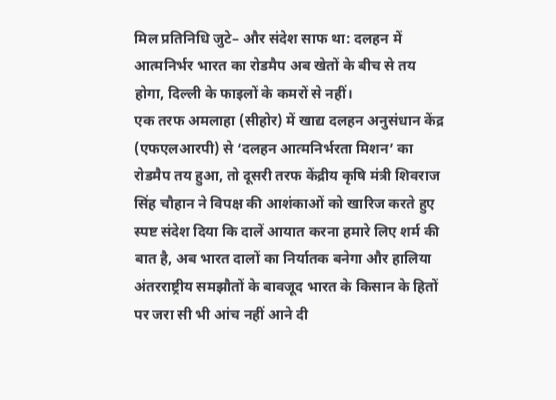मिल प्रतिनिधि जुटे– और संदेश साफ था: दलहन में आत्मनिर्भर भारत का रोडमैप अब खेतों के बीच से तय होगा, दिल्ली के फाइलों के कमरों से नहीं।
एक तरफ अमलाहा (सीहोर) में खाद्य दलहन अनुसंधान केंद्र (एफएलआरपी) से ‘दलहन आत्मनिर्भरता मिशन’ का रोडमैप तय हुआ, तो दूसरी तरफ केंद्रीय कृषि मंत्री शिवराज सिंह चौहान ने विपक्ष की आशंकाओं को खारिज करते हुए स्पष्ट संदेश दिया कि दालें आयात करना हमारे लिए शर्म की बात है, अब भारत दालों का निर्यातक बनेगा और हालिया अंतरराष्ट्रीय समझौतों के बावजूद भारत के किसान के हितों पर जरा सी भी आंच नहीं आने दी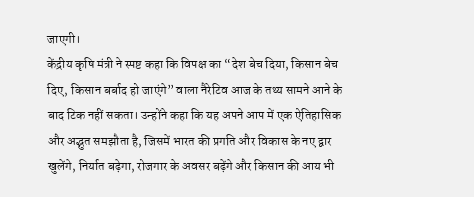जाएगी।
केंद्रीय कृषि मंत्री ने स्पष्ट कहा कि विपक्ष का “देश बेच दिया, किसान बेच दिए, किसान बर्बाद हो जाएंगे” वाला नैरेटिव आज के तथ्य सामने आने के बाद टिक नहीं सकता। उन्होंने कहा कि यह अपने आप में एक ऐतिहासिक और अद्भुत समझौता है, जिसमें भारत की प्रगति और विकास के नए द्वार खुलेंगे, निर्यात बढ़ेगा, रोजगार के अवसर बढ़ेंगे और किसान की आय भी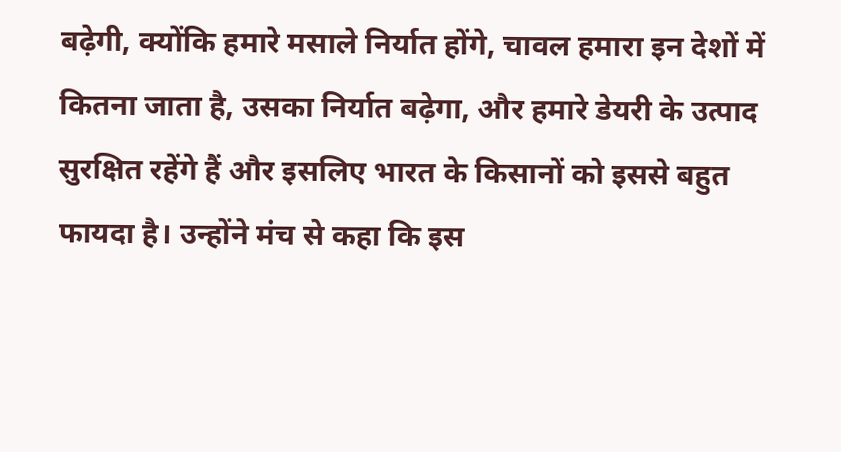बढ़ेगी, क्योंकि हमारे मसाले निर्यात होंगे, चावल हमारा इन देशों में कितना जाता है, उसका निर्यात बढ़ेगा, और हमारे डेयरी के उत्पाद सुरक्षित रहेंगे हैं और इसलिए भारत के किसानों को इससे बहुत फायदा है। उन्होंने मंच से कहा कि इस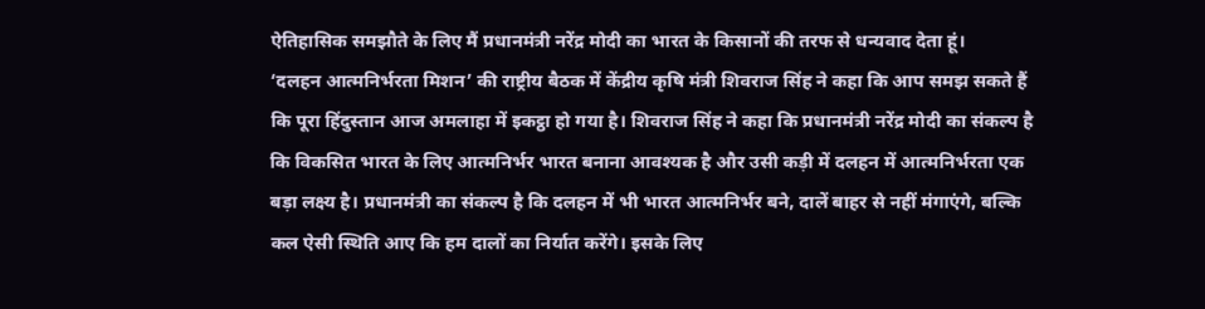ऐतिहासिक समझौते के लिए मैं प्रधानमंत्री नरेंद्र मोदी का भारत के किसानों की तरफ से धन्यवाद देता हूं।
‘दलहन आत्मनिर्भरता मिशन’ की राष्ट्रीय बैठक में केंद्रीय कृषि मंत्री शिवराज सिंह ने कहा कि आप समझ सकते हैं कि पूरा हिंदुस्तान आज अमलाहा में इकट्ठा हो गया है। शिवराज सिंह ने कहा कि प्रधानमंत्री नरेंद्र मोदी का संकल्प है कि विकसित भारत के लिए आत्मनिर्भर भारत बनाना आवश्यक है और उसी कड़ी में दलहन में आत्मनिर्भरता एक बड़ा लक्ष्य है। प्रधानमंत्री का संकल्प है कि दलहन में भी भारत आत्मनिर्भर बने, दालें बाहर से नहीं मंगाएंगे, बल्कि कल ऐसी स्थिति आए कि हम दालों का निर्यात करेंगे। इसके लिए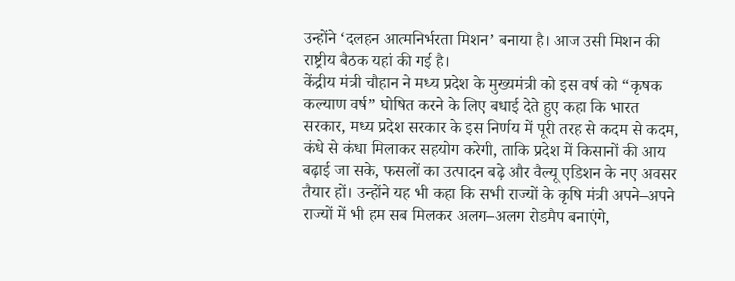उन्होंने ‘दलहन आत्मनिर्भरता मिशन’ बनाया है। आज उसी मिशन की राष्ट्रीय बैठक यहां की गई है।
केंद्रीय मंत्री चौहान ने मध्य प्रदेश के मुख्यमंत्री को इस वर्ष को “कृषक कल्याण वर्ष” घोषित करने के लिए बधाई देते हुए कहा कि भारत सरकार, मध्य प्रदेश सरकार के इस निर्णय में पूरी तरह से कदम से कदम, कंधे से कंधा मिलाकर सहयोग करेगी, ताकि प्रदेश में किसानों की आय बढ़ाई जा सके, फसलों का उत्पादन बढ़े और वैल्यू एडिशन के नए अवसर तैयार हों। उन्होंने यह भी कहा कि सभी राज्यों के कृषि मंत्री अपने–अपने राज्यों में भी हम सब मिलकर अलग–अलग रोडमैप बनाएंगे,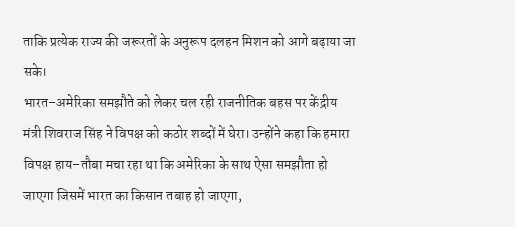ताकि प्रत्येक राज्य की जरूरतों के अनुरूप दलहन मिशन को आगे बढ़ाया जा सके।
भारत–अमेरिका समझौते को लेकर चल रही राजनीतिक बहस पर केंद्रीय मंत्री शिवराज सिंह ने विपक्ष को कठोर शब्दों में घेरा। उन्होंने कहा कि हमारा विपक्ष हाय–तौबा मचा रहा था कि अमेरिका के साथ ऐसा समझौता हो जाएगा जिसमें भारत का किसान तबाह हो जाएगा,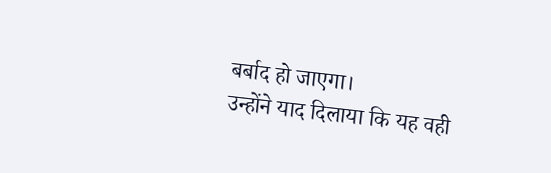बर्बाद हो जाएगा।
उन्होंने याद दिलाया कि यह वही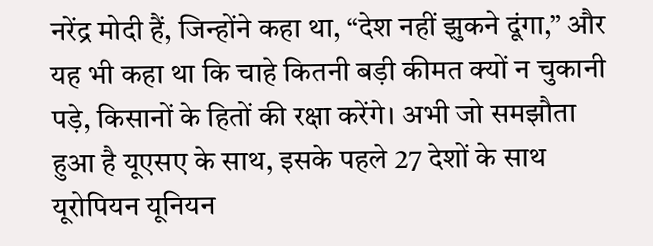नरेंद्र मोदी हैं, जिन्होंने कहा था, “देश नहीं झुकने दूंगा,” और यह भी कहा था कि चाहे कितनी बड़ी कीमत क्यों न चुकानी पड़े, किसानों के हितों की रक्षा करेंगे। अभी जो समझौता हुआ है यूएसए के साथ, इसके पहले 27 देशों के साथ यूरोपियन यूनियन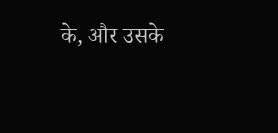के, और उसके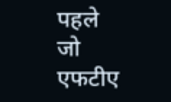पहले जो एफटीए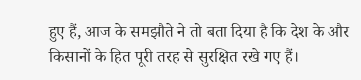हुए हैं, आज के समझौते ने तो बता दिया है कि देश के और किसानों के हित पूरी तरह से सुरक्षित रखे गए हैं।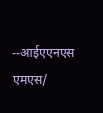--आईएएनएस
एमएस/